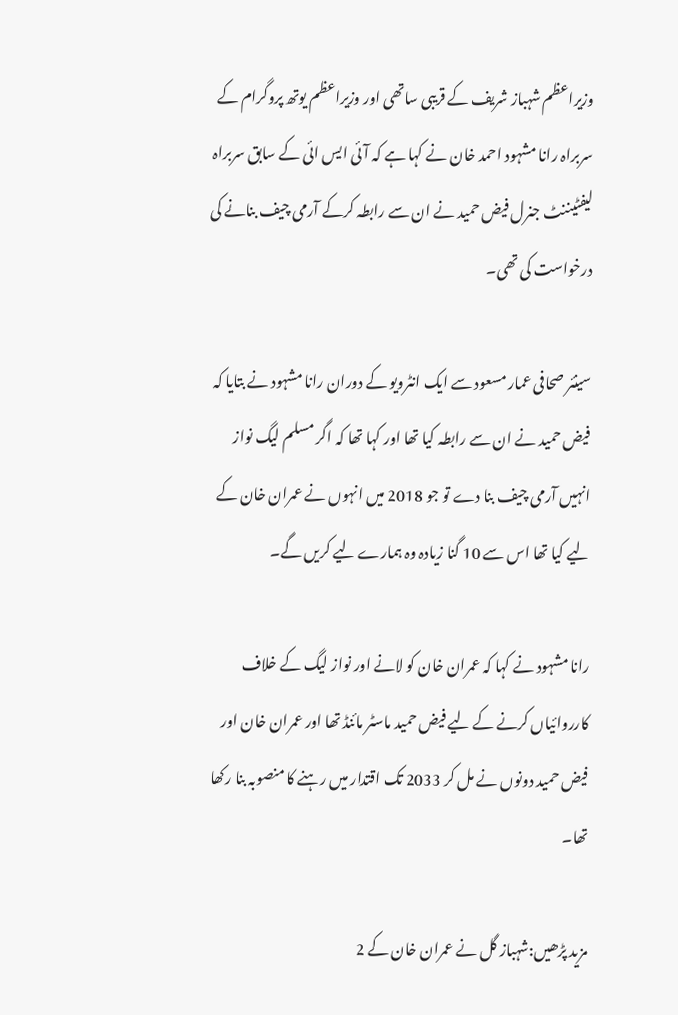وزیراعظم شہباز شریف کے قریبی ساتھی اور وزیراعظم یوتھ پروگرام کے سربراہ رانا مشہود احمد خان نے کہا ہے کہ آئی ایس ائی کے سابق سربراہ لیفٹیننٹ جنرل فیض حمید نے ان سے رابطہ کرکے آرمی چیف بنانے کی درخواست کی تھی۔

سینئر صحافی عمار مسعود سے ایک انٹرویو کے دوران رانا مشہود نے بتایا کہ فیض حمید نے ان سے رابطہ کیا تھا اور کہا تھا کہ اگر مسلم لیگ نواز انہیں آرمی چیف بنا دے تو جو 2018 میں انہوں نے عمران خان کے لیے کیا تھا اس سے 10 گنا زیادہ وہ ہمارے لیے کریں گے۔

رانا مشہود نے کہا کہ عمران خان کو لانے اور نواز لیگ کے خلاف کارروائیاں کرنے کے لیے فیض حمید ماسٹر مائنڈ تھا اور عمران خان اور فیض حمید دونوں نے مل کر 2033 تک اقتدار میں رہنے کا منصوبہ بنا رکھا تھا۔

مزید پڑھیں:شہباز گل نے عمران خان کے 2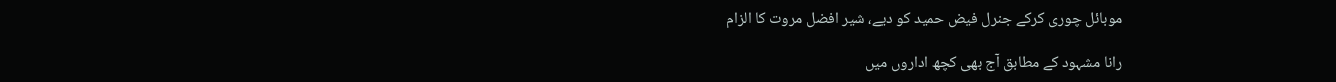موبائل چوری کرکے جنرل فیض حمید کو دیے، شیر افضل مروت کا الزام

رانا مشہود کے مطابق آج بھی کچھ اداروں میں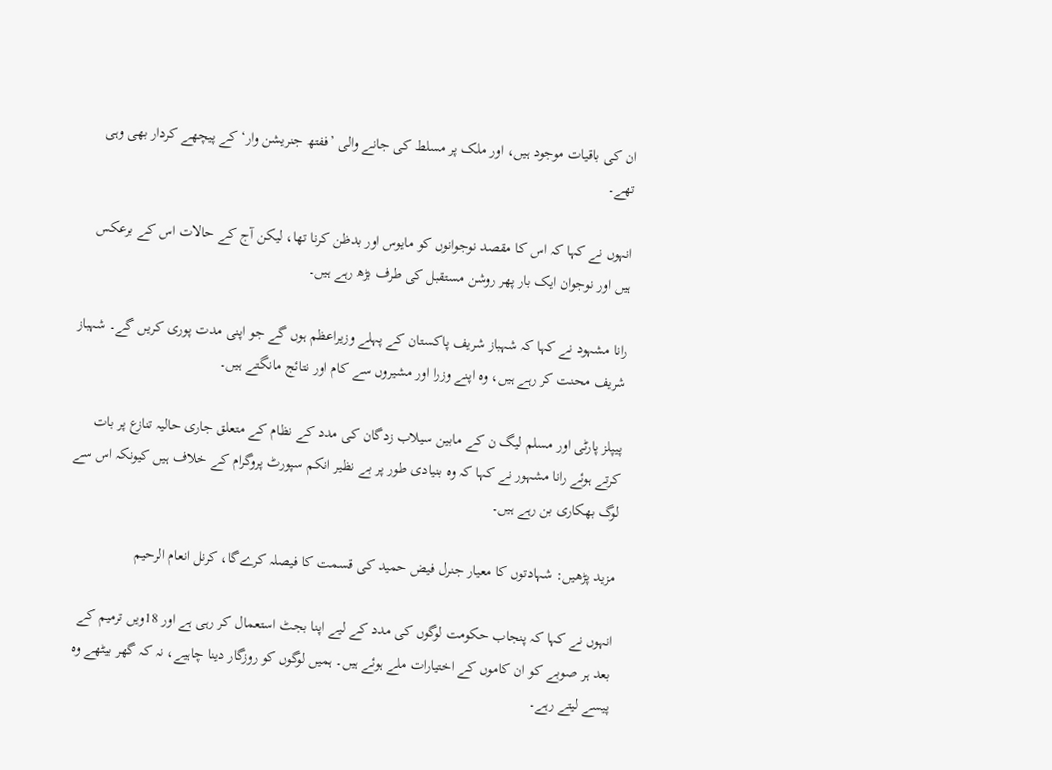ان کی باقیات موجود ہیں، اور ملک پر مسلط کی جانے والی ’ففتھ جنریشن وار‘ کے پیچھے کردار بھی وہی تھے۔

انہوں نے کہا کہ اس کا مقصد نوجوانوں کو مایوس اور بدظن کرنا تھا، لیکن آج کے حالات اس کے برعکس ہیں اور نوجوان ایک بار پھر روشن مستقبل کی طرف بڑھ رہے ہیں۔

رانا مشہود نے کہا کہ شہباز شریف پاکستان کے پہلے وزیراعظم ہوں گے جو اپنی مدت پوری کریں گے۔ شہباز شریف محنت کر رہے ہیں، وہ اپنے وزرا اور مشیروں سے کام اور نتائج مانگتے ہیں۔

پیپلز پارٹی اور مسلم لیگ ن کے مابین سیلاب زدگان کی مدد کے نظام کے متعلق جاری حالیہ تنازع پر بات کرتے ہوئے رانا مشہور نے کہا کہ وہ بنیادی طور پر بے نظیر انکم سپورٹ پروگرام کے خلاف ہیں کیونکہ اس سے لوگ بھکاری بن رہے ہیں۔

مزید پڑھیں: شہادتوں کا معیار جنرل فیض حمید کی قسمت کا فیصلہ کرےگا، کرنل انعام الرحیم

انہوں نے کہا کہ پنجاب حکومت لوگوں کی مدد کے لیے اپنا بجٹ استعمال کر رہی ہے اور 18ویں ترمیم کے بعد ہر صوبے کو ان کاموں کے اختیارات ملے ہوئے ہیں۔ ہمیں لوگوں کو روزگار دینا چاہیے، نہ کہ گھر بیٹھے وہ پیسے لیتے رہے۔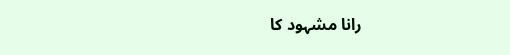رانا مشہود کا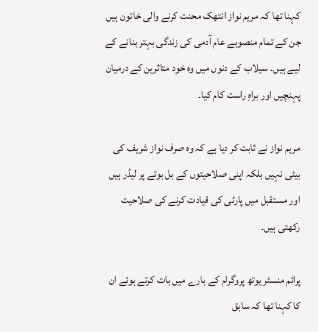کہنا تھا کہ مریم نواز انتھک محنت کرنے والی خاتون ہیں جن کے تمام منصوبے عام آدمی کی زندگی بہتر بنانے کے لیے ہیں۔ سیلاب کے دنوں میں وہ خود متاثرین کے درمیان پہنچیں اور براہِ راست کام کیا۔

مریم نواز نے ثابت کر دیا ہے کہ وہ صرف نواز شریف کی بیٹی نہیں بلکہ اپنی صلاحیتوں کے بل بوتے پر لیڈر ہیں اور مستقبل میں پارٹی کی قیادت کرنے کی صلاحیت رکھتی ہیں۔

پرائم منسٹر یوتھ پروگرام کے بارے میں بات کرتے ہوئے ان کا کہنا تھا کہ سابق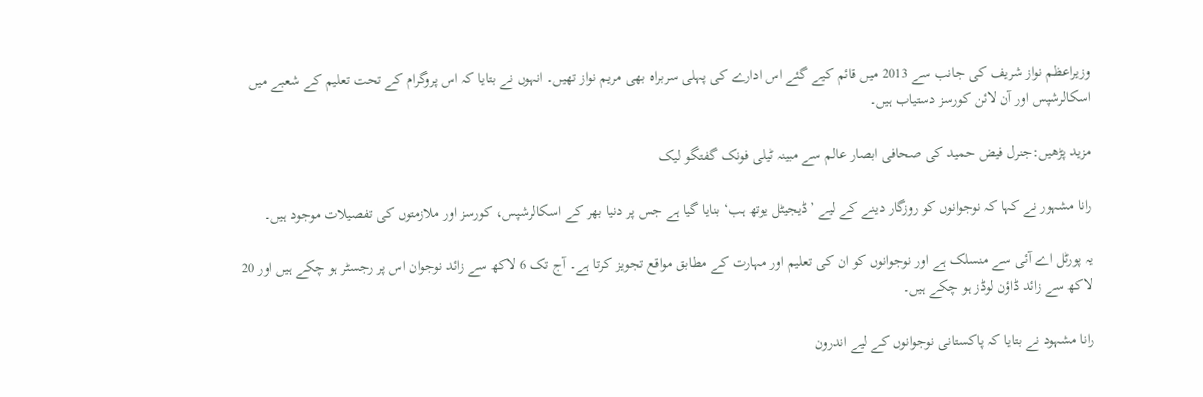وزیراعظم نواز شریف کی جانب سے 2013 میں قائم کیے گئے اس ادارے کی پہلی سربراہ بھی مریم نواز تھیں۔ انہوں نے بتایا کہ اس پروگرام کے تحت تعلیم کے شعبے میں اسکالرشپس اور آن لائن کورسز دستیاب ہیں۔

مزید پڑھیں:جنرل فیض حمید کی صحافی ابصار عالم سے مبینہ ٹیلی فونک گفتگو لیک

رانا مشہور نے کہا کہ نوجوانوں کو روزگار دینے کے لیے ’ڈیجیٹل یوتھ ہب‘ بنایا گیا ہے جس پر دنیا بھر کے اسکالرشپس، کورسز اور ملازمتوں کی تفصیلات موجود ہیں۔

یہ پورٹل اے آئی سے منسلک ہے اور نوجوانوں کو ان کی تعلیم اور مہارت کے مطابق مواقع تجویز کرتا ہے۔ آج تک 6 لاکھ سے زائد نوجوان اس پر رجسٹر ہو چکے ہیں اور 20 لاکھ سے زائد ڈاؤن لوڈز ہو چکے ہیں۔

رانا مشہود نے بتایا کہ پاکستانی نوجوانوں کے لیے اندرون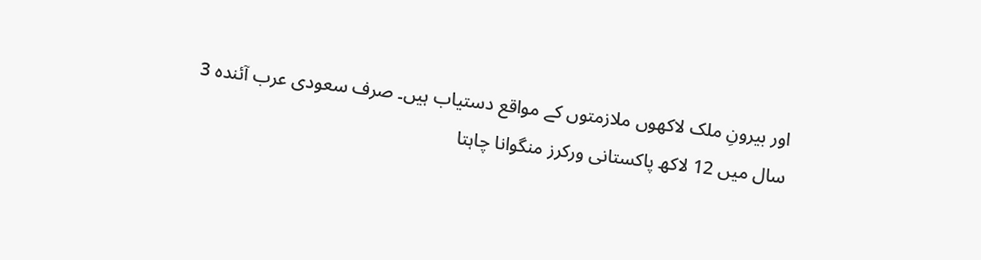اور بیرونِ ملک لاکھوں ملازمتوں کے مواقع دستیاب ہیں۔ صرف سعودی عرب آئندہ 3 سال میں 12 لاکھ پاکستانی ورکرز منگوانا چاہتا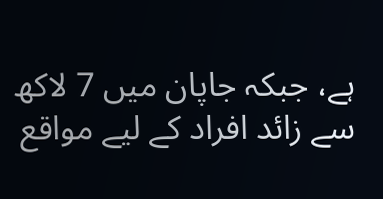ہے، جبکہ جاپان میں 7 لاکھ سے زائد افراد کے لیے مواقع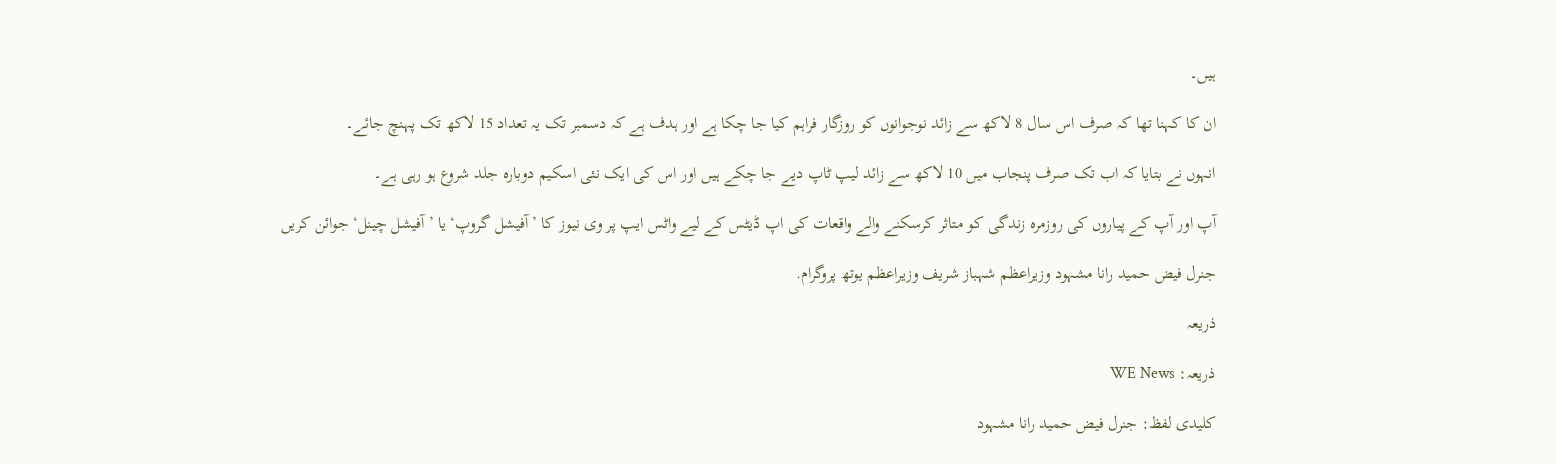ہیں۔

ان کا کہنا تھا کہ صرف اس سال 8 لاکھ سے زائد نوجوانوں کو روزگار فراہم کیا جا چکا ہے اور ہدف ہے کہ دسمبر تک یہ تعداد 15 لاکھ تک پہنچ جائے۔

انہوں نے بتایا کہ اب تک صرف پنجاب میں 10 لاکھ سے زائد لیپ ٹاپ دیے جا چکے ہیں اور اس کی ایک نئی اسکیم دوبارہ جلد شروع ہو رہی ہے۔

آپ اور آپ کے پیاروں کی روزمرہ زندگی کو متاثر کرسکنے والے واقعات کی اپ ڈیٹس کے لیے واٹس ایپ پر وی نیوز کا ’آفیشل گروپ‘ یا ’آفیشل چینل‘ جوائن کریں

جنرل فیض حمید رانا مشہود وزیراعظم شہباز شریف وزیراعظم یوتھ پروگرام.

ذریعہ

ذریعہ: WE News

کلیدی لفظ: جنرل فیض حمید رانا مشہود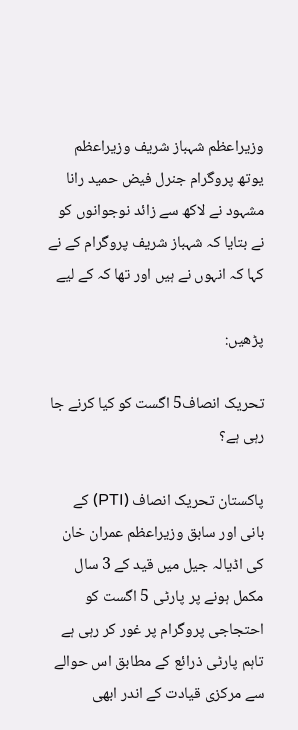وزیراعظم شہباز شریف وزیراعظم یوتھ پروگرام جنرل فیض حمید رانا مشہود نے لاکھ سے زائد نوجوانوں کو نے بتایا کہ شہباز شریف پروگرام کے نے کہا کہ انہوں نے ہیں اور تھا کہ کے لیے

پڑھیں:

تحریک انصاف5 اگست کو کیا کرنے جا رہی ہے؟

پاکستان تحریک انصاف (PTI) کے بانی اور سابق وزیراعظم عمران خان کی اڈیالہ جیل میں قید کے 3 سال مکمل ہونے پر پارٹی 5 اگست کو احتجاجی پروگرام پر غور کر رہی ہے تاہم پارٹی ذرائع کے مطابق اس حوالے سے مرکزی قیادت کے اندر ابھی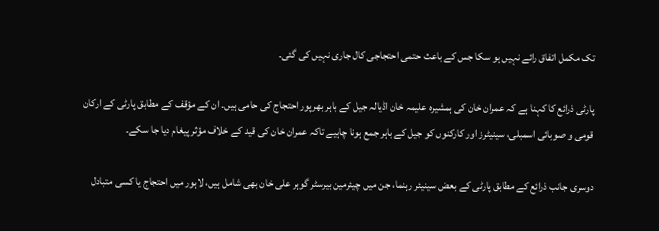تک مکمل اتفاق رائے نہیں ہو سکا جس کے باعث حتمی احتجاجی کال جاری نہیں کی گئی۔

پارٹی ذرائع کا کہنا ہے کہ عمران خان کی ہمشیرہ علیمہ خان اڈیالہ جیل کے باہر بھرپور احتجاج کی حامی ہیں۔ ان کے مؤقف کے مطابق پارٹی کے ارکان قومی و صوبائی اسمبلی، سینیٹرز اور کارکنوں کو جیل کے باہر جمع ہونا چاہیے تاکہ عمران خان کی قید کے خلاف مؤثر پیغام دیا جا سکے۔

دوسری جانب ذرائع کے مطابق پارٹی کے بعض سینیئر رہنما، جن میں چیئرمین بیرسٹر گوہر علی خان بھی شامل ہیں، لاہور میں احتجاج یا کسی متبادل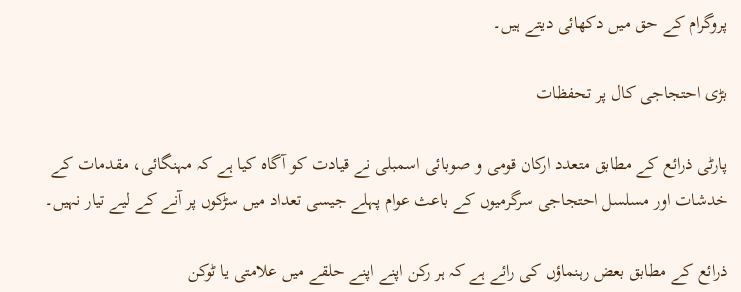پروگرام کے حق میں دکھائی دیتے ہیں۔

بڑی احتجاجی کال پر تحفظات

پارٹی ذرائع کے مطابق متعدد ارکان قومی و صوبائی اسمبلی نے قیادت کو آگاہ کیا ہے کہ مہنگائی، مقدمات کے خدشات اور مسلسل احتجاجی سرگرمیوں کے باعث عوام پہلے جیسی تعداد میں سڑکوں پر آنے کے لیے تیار نہیں۔

ذرائع کے مطابق بعض رہنماؤں کی رائے ہے کہ ہر رکن اپنے اپنے حلقے میں علامتی یا ٹوکن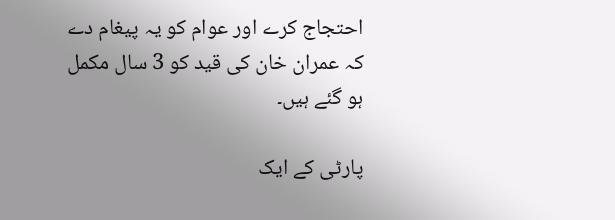احتجاج کرے اور عوام کو یہ پیغام دے کہ عمران خان کی قید کو 3 سال مکمل ہو گئے ہیں۔

پارٹی کے ایک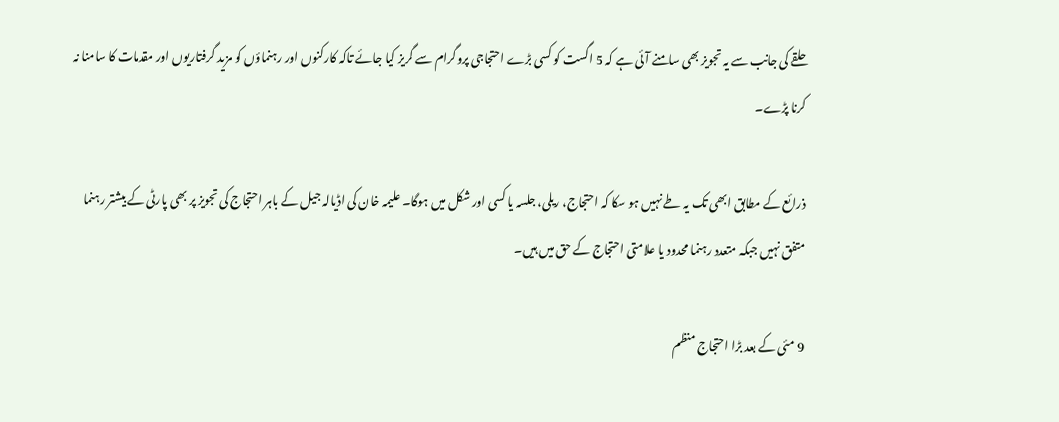حلقے کی جانب سے یہ تجویز بھی سامنے آئی ہے کہ 5 اگست کو کسی بڑے احتجاجی پروگرام سے گریز کیا جائے تاکہ کارکنوں اور رہنماؤں کو مزید گرفتاریوں اور مقدمات کا سامنا نہ کرنا پڑے۔

ذرائع کے مطابق ابھی تک یہ طے نہیں ہو سکا کہ احتجاج، ریلی، جلسہ یا کسی اور شکل میں ہوگا۔ علیمہ خان کی اڈیالہ جیل کے باہر احتجاج کی تجویز پر بھی پارٹی کے بیشتر رہنما متفق نہیں جبکہ متعدد رہنما محدود یا علامتی احتجاج کے حق میں ہیں۔

9 مئی کے بعد بڑا احتجاج منظم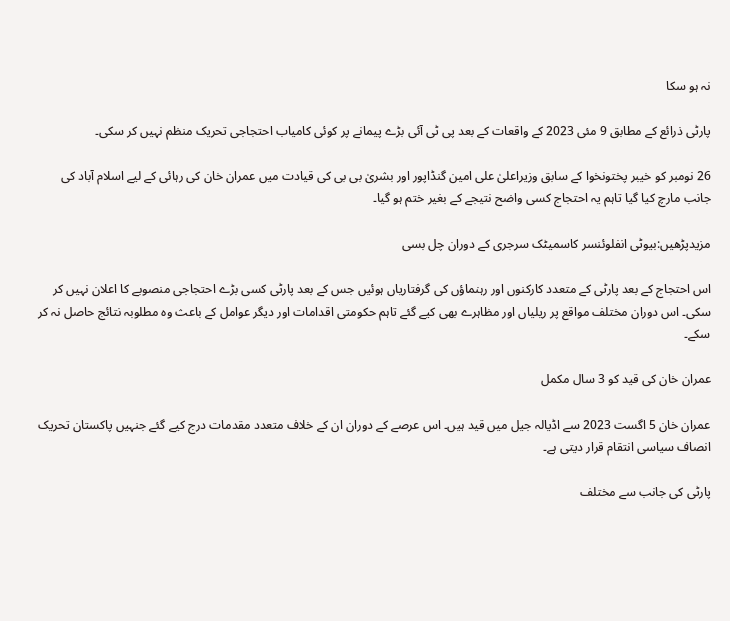نہ ہو سکا

پارٹی ذرائع کے مطابق 9 مئی 2023 کے واقعات کے بعد پی ٹی آئی بڑے پیمانے پر کوئی کامیاب احتجاجی تحریک منظم نہیں کر سکی۔

26 نومبر کو خیبر پختونخوا کے سابق وزیراعلیٰ علی امین گنڈاپور اور بشریٰ بی بی کی قیادت میں عمران خان کی رہائی کے لیے اسلام آباد کی جانب مارچ کیا گیا تاہم یہ احتجاج کسی واضح نتیجے کے بغیر ختم ہو گیا۔

مزیدپڑھیں:بیوٹی انفلوئنسر کاسمیٹک سرجری کے دوران چل بسی

اس احتجاج کے بعد پارٹی کے متعدد کارکنوں اور رہنماؤں کی گرفتاریاں ہوئیں جس کے بعد پارٹی کسی بڑے احتجاجی منصوبے کا اعلان نہیں کر سکی۔ اس دوران مختلف مواقع پر ریلیاں اور مظاہرے بھی کیے گئے تاہم حکومتی اقدامات اور دیگر عوامل کے باعث وہ مطلوبہ نتائج حاصل نہ کر سکے۔

عمران خان کی قید کو 3 سال مکمل

عمران خان 5 اگست 2023 سے اڈیالہ جیل میں قید ہیں۔ اس عرصے کے دوران ان کے خلاف متعدد مقدمات درج کیے گئے جنہیں پاکستان تحریک انصاف سیاسی انتقام قرار دیتی ہے۔

پارٹی کی جانب سے مختلف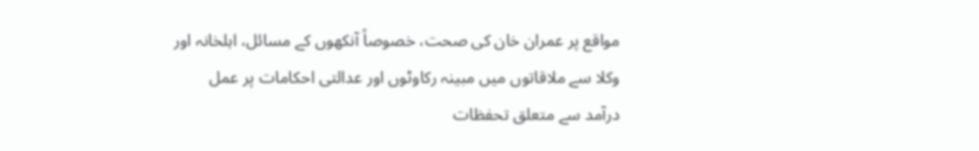مواقع پر عمران خان کی صحت، خصوصاً آنکھوں کے مسائل، اہلخانہ اور وکلا سے ملاقاتوں میں مبینہ رکاوٹوں اور عدالتی احکامات پر عمل درآمد سے متعلق تحفظات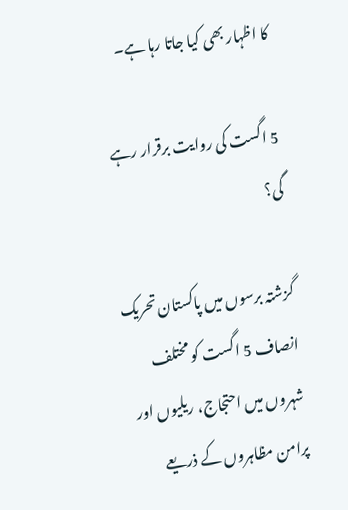کا اظہار بھی کیا جاتا رہا ہے۔

5 اگست کی روایت برقرار رہے گی؟

گزشتہ برسوں میں پاکستان تحریک انصاف 5 اگست کو مختلف شہروں میں احتجاج، ریلیوں اور پرامن مظاہروں کے ذریعے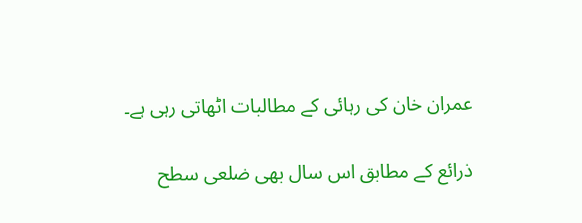عمران خان کی رہائی کے مطالبات اٹھاتی رہی ہے۔

ذرائع کے مطابق اس سال بھی ضلعی سطح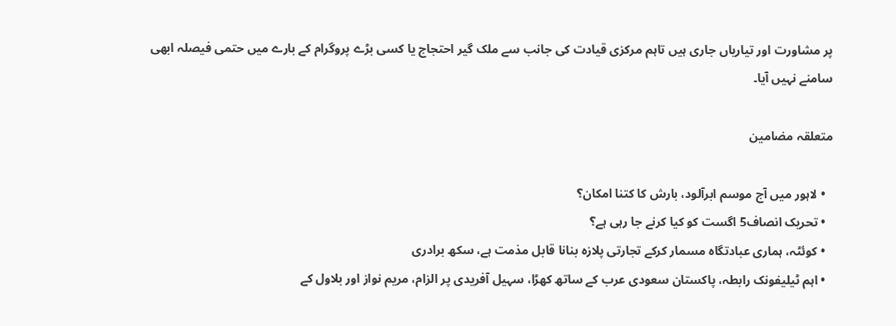پر مشاورت اور تیاریاں جاری ہیں تاہم مرکزی قیادت کی جانب سے ملک گیر احتجاج یا کسی بڑے پروگرام کے بارے میں حتمی فیصلہ ابھی سامنے نہیں آیا۔

متعلقہ مضامین

  • لاہور میں آج موسم ابرآلود، بارش کا کتنا امکان؟
  • تحریک انصاف5 اگست کو کیا کرنے جا رہی ہے؟
  • کوئٹہ، ہماری عبادتگاہ مسمار کرکے تجارتی پلازہ بنانا قابل مذمت ہے، سکھ برادری
  • اہم ٹیلیفونک رابطہ، پاکستان سعودی عرب کے ساتھ کھڑا، سہیل آفریدی پر الزام، مریم نواز اور بلاول کے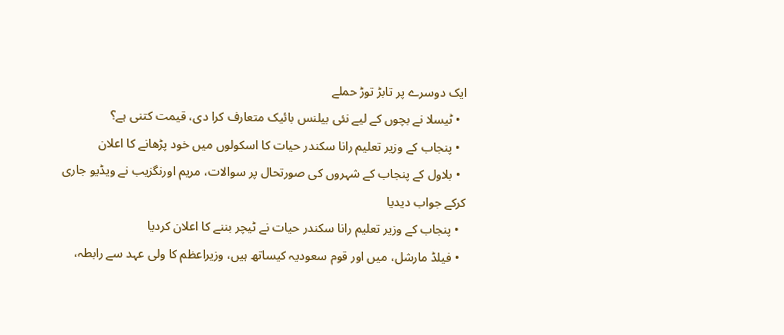ایک دوسرے پر تابڑ توڑ حملے
  • ٹیسلا نے بچوں کے لیے نئی بیلنس بائیک متعارف کرا دی، قیمت کتنی ہے؟
  • پنجاب کے وزیر تعلیم رانا سکندر حیات کا اسکولوں میں خود پڑھانے کا اعلان
  • بلاول کے پنجاب کے شہروں کی صورتحال پر سوالات، مریم اورنگزیب نے ویڈیو جاری کرکے جواب دیدیا
  • پنجاب کے وزیر تعلیم رانا سکندر حیات نے ٹیچر بننے کا اعلان کردیا
  • فیلڈ مارشل، میں اور قوم سعودیہ کیساتھ ہیں، وزیراعظم کا ولی عہد سے رابطہ،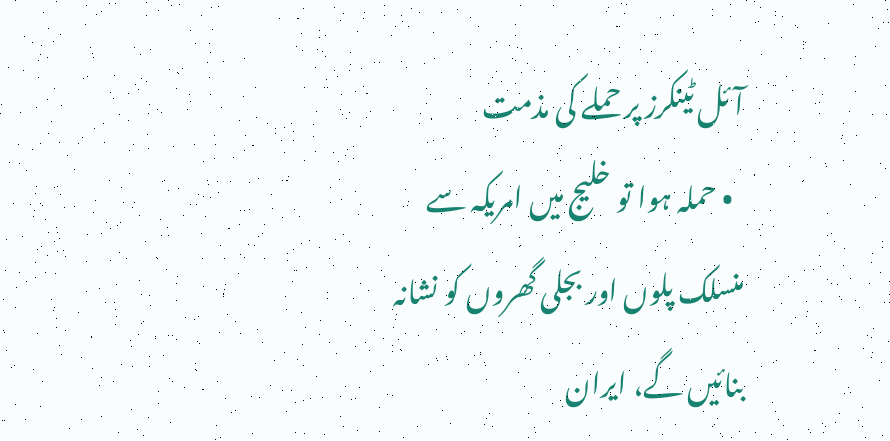آئل ٹینکرز پر حملے کی مذمت
  • حملہ ہوا تو خلیج میں امریکہ سے منسلک پلوں اور بجلی گھروں کو نشانہ بنائیں گے، ایران